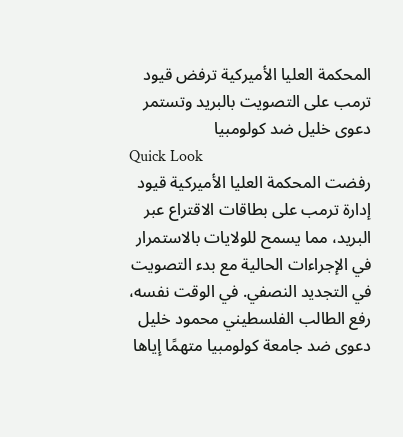المحكمة العليا الأميركية ترفض قيود ترمب على التصويت بالبريد وتستمر دعوى خليل ضد كولومبيا
Quick Look
رفضت المحكمة العليا الأميركية قيود إدارة ترمب على بطاقات الاقتراع عبر البريد، مما يسمح للولايات بالاستمرار في الإجراءات الحالية مع بدء التصويت في التجديد النصفي. في الوقت نفسه، رفع الطالب الفلسطيني محمود خليل دعوى ضد جامعة كولومبيا متهمًا إياها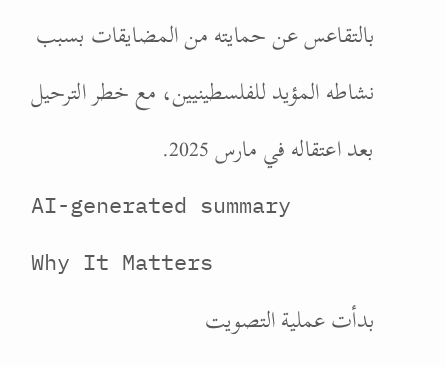بالتقاعس عن حمايته من المضايقات بسبب نشاطه المؤيد للفلسطينيين، مع خطر الترحيل بعد اعتقاله في مارس 2025.
AI-generated summary
Why It Matters
بدأت عملية التصويت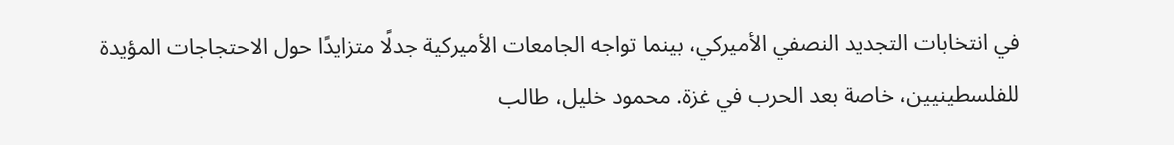في انتخابات التجديد النصفي الأميركي، بينما تواجه الجامعات الأميركية جدلًا متزايدًا حول الاحتجاجات المؤيدة للفلسطينيين، خاصة بعد الحرب في غزة. محمود خليل، طالب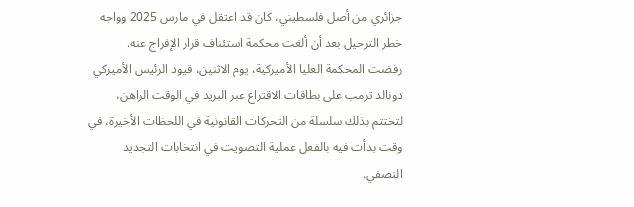جزائري من أصل فلسطيني، كان قد اعتقل في مارس 2025 وواجه خطر الترحيل بعد أن ألغت محكمة استئناف قرار الإفراج عنه.
رفضت المحكمة العليا الأميركية، يوم الاثنين، قيود الرئيس الأميركي دونالد ترمب على بطاقات الاقتراع عبر البريد في الوقت الراهن، لتختتم بذلك سلسلة من التحركات القانونية في اللحظات الأخيرة، في وقت بدأت فيه بالفعل عملية التصويت في انتخابات التجديد النصفي.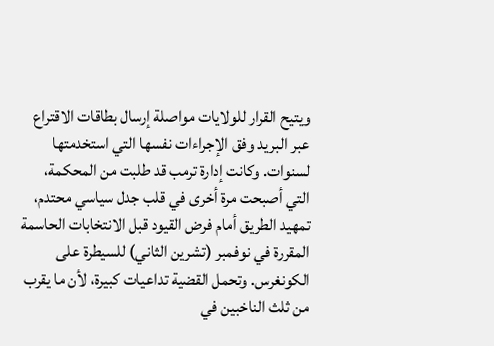ويتيح القرار للولايات مواصلة إرسال بطاقات الاقتراع عبر البريد وفق الإجراءات نفسها التي استخدمتها لسنوات. وكانت إدارة ترمب قد طلبت من المحكمة، التي أصبحت مرة أخرى في قلب جدل سياسي محتدم، تمهيد الطريق أمام فرض القيود قبل الانتخابات الحاسمة المقررة في نوفمبر (تشرين الثاني) للسيطرة على الكونغرس. وتحمل القضية تداعيات كبيرة، لأن ما يقرب من ثلث الناخبين في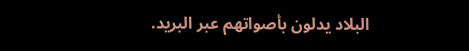البلاد يدلون بأصواتهم عبر البريد.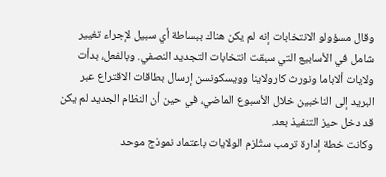وقال مسؤولو الانتخابات إنه لم يكن هناك ببساطة أي سبيل لإجراء تغيير شامل في الأسابيع التي سبقت انتخابات التجديد النصفي. وبالفعل، بدأت ولايات ألاباما ونورث كارولاينا وويسكونسن إرسال بطاقات الاقتراع عبر البريد إلى الناخبين خلال الأسبوع الماضي، في حين أن النظام الجديد لم يكن قد دخل حيز التنفيذ بعد.
وكانت خطة إدارة ترمب ستُلزم الولايات باعتماد نموذج موحد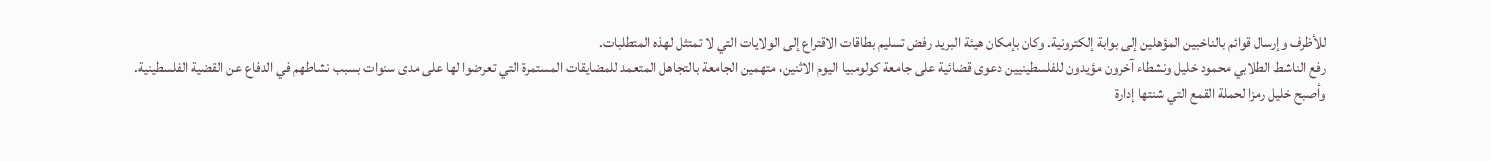للأظرف وإرسال قوائم بالناخبين المؤهلين إلى بوابة إلكترونية. وكان بإمكان هيئة البريد رفض تسليم بطاقات الاقتراع إلى الولايات التي لا تمتثل لهذه المتطلبات.
رفع الناشط الطلابي محمود خليل ونشطاء آخرون مؤيدون للفلسطينيين دعوى قضائية على جامعة كولومبيا اليوم الاثنين، متهمين الجامعة بالتجاهل المتعمد للمضايقات المستمرة التي تعرضوا لها على مدى سنوات بسبب نشاطهم في الدفاع عن القضية الفلسطينية.
وأصبح خليل رمزا لحملة القمع التي شنتها إدارة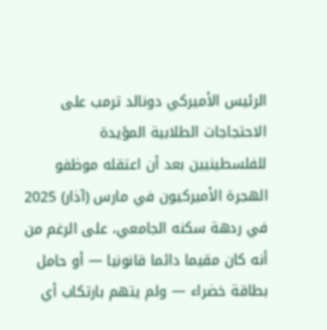الرئيس الأميركي دونالد ترمب على الاحتجاجات الطلابية المؤيدة للفلسطينيين بعد أن اعتقله موظفو الهجرة الأميركيون في مارس (آذار) 2025 في ردهة سكنه الجامعي، على الرغم من أنه كان مقيما دائما قانونيا — أو حامل بطاقة خضراء — ولم يتهم بارتكاب أي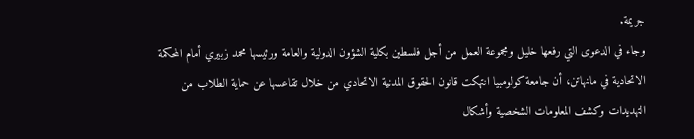جريمة.
وجاء في الدعوى التي رفعها خليل ومجموعة العمل من أجل فلسطين بكلية الشؤون الدولية والعامة ورئيسها محمد زبيري أمام المحكمة الاتحادية في مانهاتن، أن جامعة كولومبيا انتهكت قانون الحقوق المدنية الاتحادي من خلال تقاعسها عن حماية الطلاب من التهديدات وكشف المعلومات الشخصية وأشكال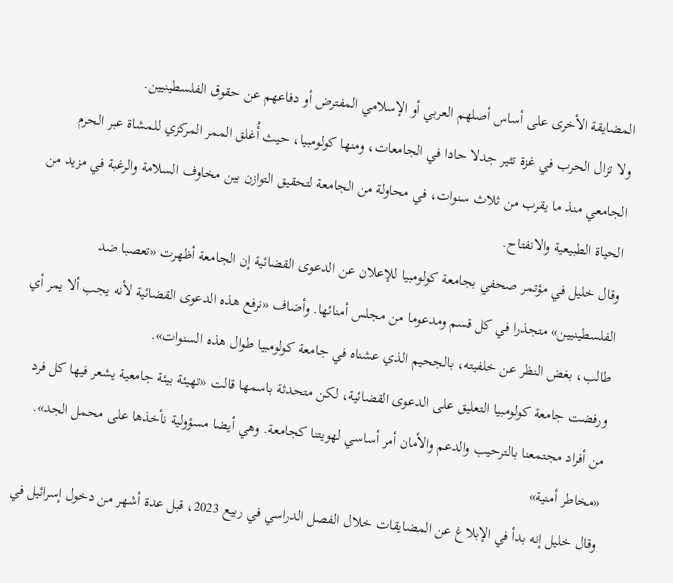المضايقة الأخرى على أساس أصلهم العربي أو الإسلامي المفترض أو دفاعهم عن حقوق الفلسطينيين.
ولا تزال الحرب في غزة تثير جدلا حادا في الجامعات، ومنها كولومبيا، حيث أُغلق الممر المركزي للمشاة عبر الحرم الجامعي منذ ما يقرب من ثلاث سنوات، في محاولة من الجامعة لتحقيق التوازن بين مخاوف السلامة والرغبة في مزيد من الحياة الطبيعية والانفتاح.
وقال خليل في مؤتمر صحفي بجامعة كولومبيا للإعلان عن الدعوى القضائية إن الجامعة أظهرت «تعصبا ضد الفلسطينيين» متجذرا في كل قسم ومدعوما من مجلس أمنائها. وأضاف «نرفع هذه الدعوى القضائية لأنه يجب ألا يمر أي طالب، بغض النظر عن خلفيته، بالجحيم الذي عشناه في جامعة كولومبيا طوال هذه السنوات».
ورفضت جامعة كولومبيا التعليق على الدعوى القضائية، لكن متحدثة باسمها قالت «تهيئة بيئة جامعية يشعر فيها كل فرد من أفراد مجتمعنا بالترحيب والدعم والأمان أمر أساسي لهويتنا كجامعة. وهي أيضا مسؤولية نأخذها على محمل الجد».
«مخاطر أمنية»
وقال خليل إنه بدأ في الإبلاغ عن المضايقات خلال الفصل الدراسي في ربيع 2023، قبل عدة أشهر من دخول إسرائيل في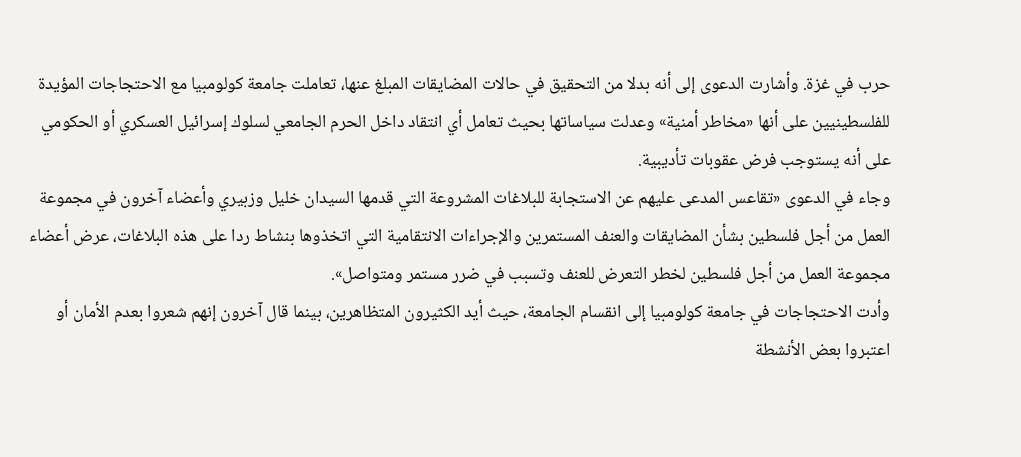حرب في غزة. وأشارت الدعوى إلى أنه بدلا من التحقيق في حالات المضايقات المبلغ عنها، تعاملت جامعة كولومبيا مع الاحتجاجات المؤيدة للفلسطينيين على أنها «مخاطر أمنية» وعدلت سياساتها بحيث تعامل أي انتقاد داخل الحرم الجامعي لسلوك إسرائيل العسكري أو الحكومي على أنه يستوجب فرض عقوبات تأديبية.
وجاء في الدعوى «تقاعس المدعى عليهم عن الاستجابة للبلاغات المشروعة التي قدمها السيدان خليل وزبيري وأعضاء آخرون في مجموعة العمل من أجل فلسطين بشأن المضايقات والعنف المستمرين والإجراءات الانتقامية التي اتخذوها بنشاط ردا على هذه البلاغات، عرض أعضاء مجموعة العمل من أجل فلسطين لخطر التعرض للعنف وتسبب في ضرر مستمر ومتواصل».
وأدت الاحتجاجات في جامعة كولومبيا إلى انقسام الجامعة، حيث أيد الكثيرون المتظاهرين، بينما قال آخرون إنهم شعروا بعدم الأمان أو اعتبروا بعض الأنشطة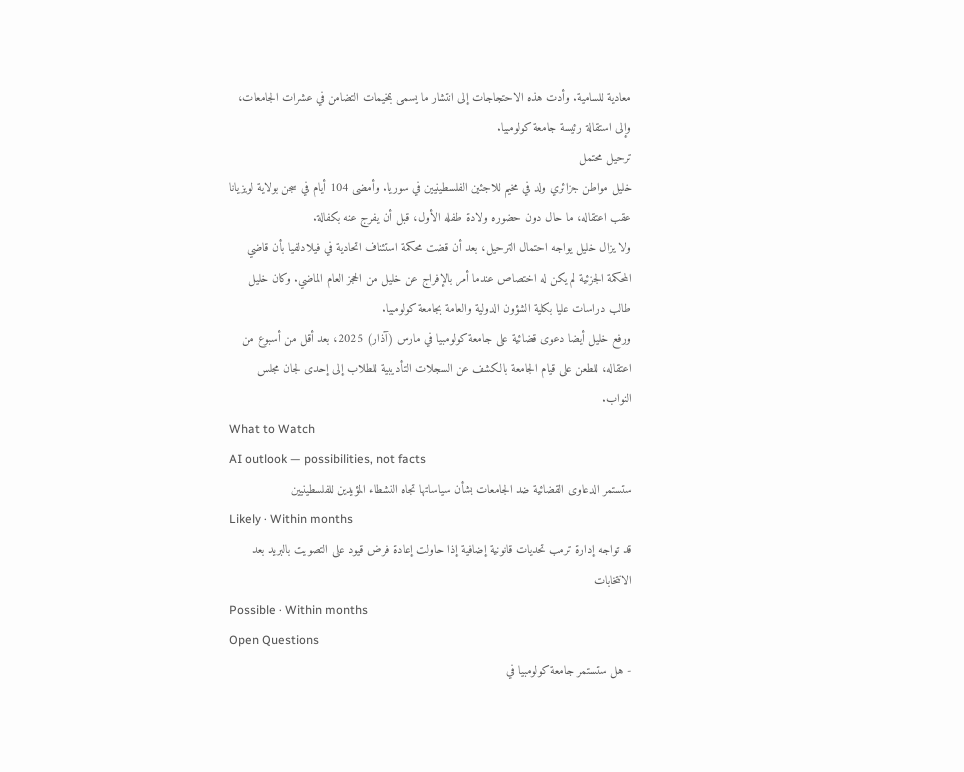معادية للسامية. وأدت هذه الاحتجاجات إلى انتشار ما يسمى بمخيمات التضامن في عشرات الجامعات، وإلى استقالة رئيسة جامعة كولومبيا.
ترحيل محتمل
خليل مواطن جزائري ولد في مخيم للاجئين الفلسطينيين في سوريا. وأمضى 104 أيام في سجن بولاية لويزيانا عقب اعتقاله، ما حال دون حضوره ولادة طفله الأول، قبل أن يفرج عنه بكفالة.
ولا يزال خليل يواجه احتمال الترحيل، بعد أن قضت محكمة استئناف اتحادية في فيلادلفيا بأن قاضي المحكمة الجزئية لم يكن له اختصاص عندما أمر بالإفراج عن خليل من الحجز العام الماضي. وكان خليل طالب دراسات عليا بكلية الشؤون الدولية والعامة بجامعة كولومبيا.
ورفع خليل أيضا دعوى قضائية على جامعة كولومبيا في مارس (آذار) 2025، بعد أقل من أسبوع من اعتقاله، للطعن على قيام الجامعة بالكشف عن السجلات التأديبية للطلاب إلى إحدى لجان مجلس النواب.
What to Watch
AI outlook — possibilities, not facts
ستستمر الدعاوى القضائية ضد الجامعات بشأن سياساتها تجاه النشطاء المؤيدين للفلسطينيين
Likely · Within months
قد تواجه إدارة ترمب تحديات قانونية إضافية إذا حاولت إعادة فرض قيود على التصويت بالبريد بعد الانتخابات
Possible · Within months
Open Questions
- هل ستستمر جامعة كولومبيا في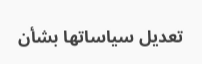تعديل سياساتها بشأن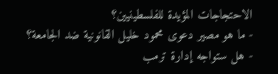الاحتجاجات المؤيدة للفلسطينيين؟
- ما هو مصير دعوى محمود خليل القانونية ضد الجامعة؟
- هل ستواجه إدارة ترمب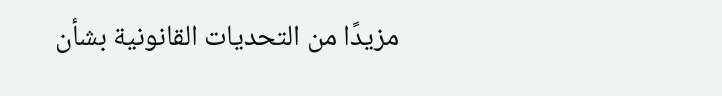مزيدًا من التحديات القانونية بشأن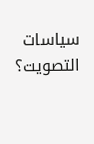سياسات التصويت؟